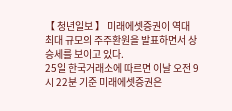【 청년일보 】 미래에셋증권이 역대 최대 규모의 주주환원을 발표하면서 상승세를 보이고 있다.
25일 한국거래소에 따르면 이날 오전 9시 22분 기준 미래에셋증권은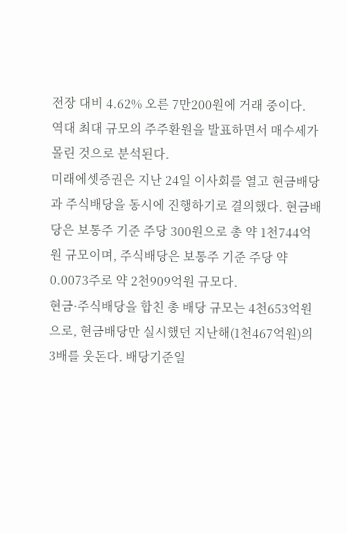전장 대비 4.62% 오른 7만200원에 거래 중이다.
역대 최대 규모의 주주환원을 발표하면서 매수세가 몰린 것으로 분석된다.
미래에셋증권은 지난 24일 이사회를 열고 현금배당과 주식배당을 동시에 진행하기로 결의했다. 현금배당은 보통주 기준 주당 300원으로 총 약 1천744억원 규모이며, 주식배당은 보통주 기준 주당 약 0.0073주로 약 2천909억원 규모다.
현금·주식배당을 합친 총 배당 규모는 4천653억원으로, 현금배당만 실시했던 지난해(1천467억원)의 3배를 웃돈다. 배당기준일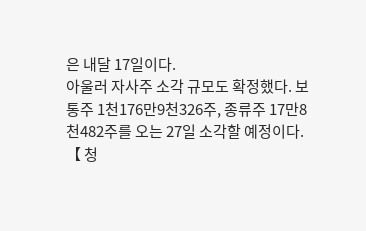은 내달 17일이다.
아울러 자사주 소각 규모도 확정했다. 보통주 1천176만9천326주, 종류주 17만8천482주를 오는 27일 소각할 예정이다.
【 청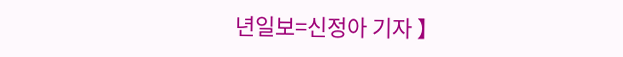년일보=신정아 기자 】